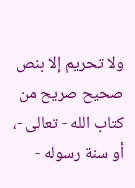ولا تحريم إلا بنص صحيح صريح من كتاب الله - تعالى -، أو سنة رسوله -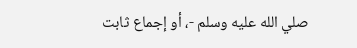صلي الله عليه وسلم -، أو إجماع ثابت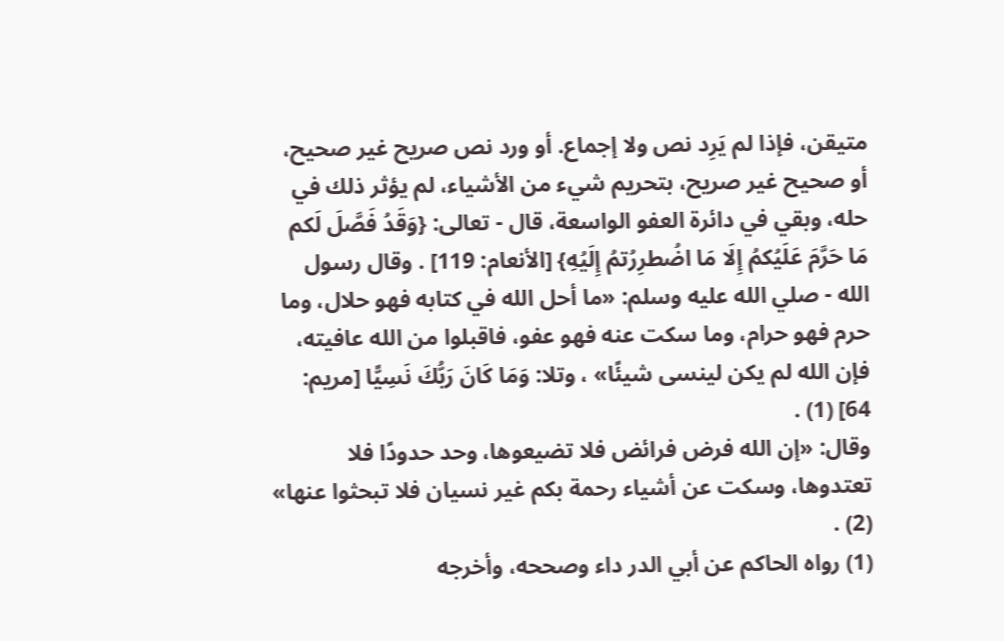متيقن، فإذا لم يَرِد نص ولا إجماع. أو ورد نص صريح غير صحيح، أو صحيح غير صريح، بتحريم شيء من الأشياء، لم يؤثر ذلك في حله، وبقي في دائرة العفو الواسعة، قال - تعالى: {وَقَدُ فَصَّلَ لَكم مَا حَرَّمَ عَلَيُكمُ إِلَا مَا اضُطرِرُتمُ إِلَيُهِ} [الأنعام: 119] . وقال رسول الله - صلي الله عليه وسلم: «ما أحل الله في كتابه فهو حلال، وما حرم فهو حرام، وما سكت عنه فهو عفو، فاقبلوا من الله عافيته، فإن الله لم يكن لينسى شيئًا» ، وتلا: وَمَا كَانَ رَبُّكَ نَسِيًّا [مريم: 64] (1) .
وقال: «إن الله فرض فرائض فلا تضيعوها، وحد حدودًا فلا تعتدوها، وسكت عن أشياء رحمة بكم غير نسيان فلا تبحثوا عنها» (2) .
(1) رواه الحاكم عن أبي الدر داء وصححه، وأخرجه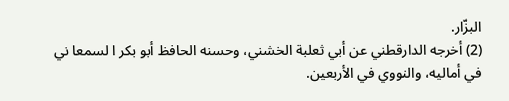البزّار.
(2) أخرجه الدارقطني عن أبي ثعلبة الخشني، وحسنه الحافظ أبو بكر ا لسمعا ني في أماليه، والنووي في الأربعين.